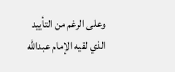وعلى الرغم من التأييد الذي لقيه الإمام عبدالله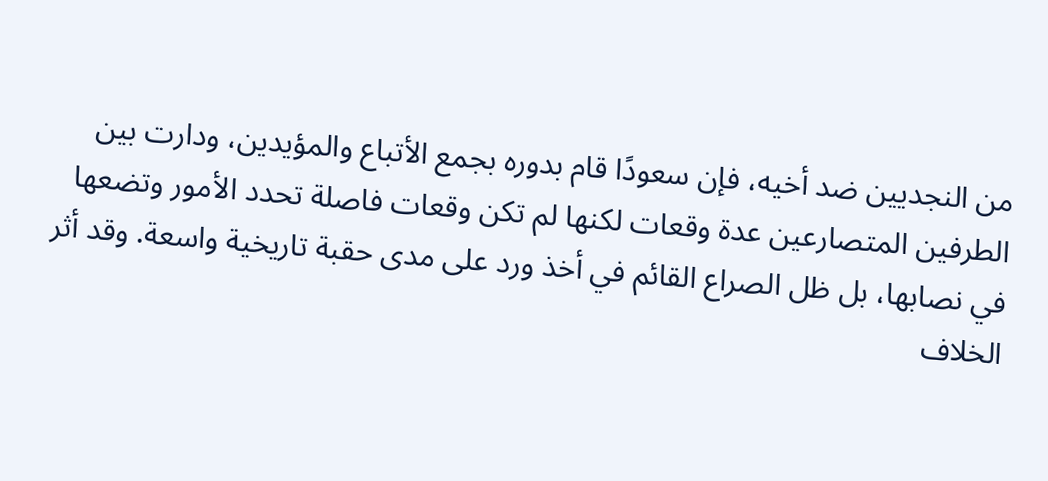من النجديين ضد أخيه، فإن سعودًا قام بدوره بجمع الأتباع والمؤيدين، ودارت بين الطرفين المتصارعين عدة وقعات لكنها لم تكن وقعات فاصلة تحدد الأمور وتضعها في نصابها، بل ظل الصراع القائم في أخذ ورد على مدى حقبة تاريخية واسعة. وقد أثر الخلاف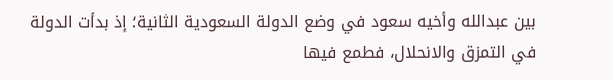بين عبدالله وأخيه سعود في وضع الدولة السعودية الثانية؛ إذ بدأت الدولة في التمزق والانحلال، فطمع فيها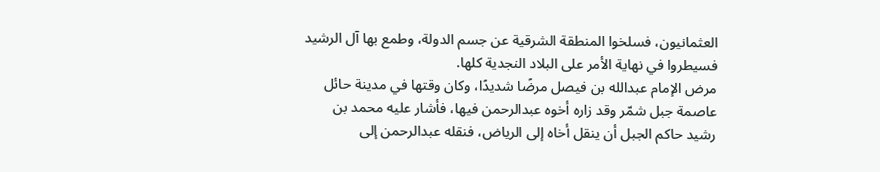العثمانيون، فسلخوا المنطقة الشرقية عن جسم الدولة، وطمع بها آل الرشيد فسيطروا في نهاية الأمر على البلاد النجدية كلها.
مرض الإمام عبدالله بن فيصل مرضًا شديدًا، وكان وقتها في مدينة حائل عاصمة جبل شمّر وقد زاره أخوه عبدالرحمن فيها، فأشار عليه محمد بن رشيد حاكم الجبل أن ينقل أخاه إلى الرياض، فنقله عبدالرحمن إلى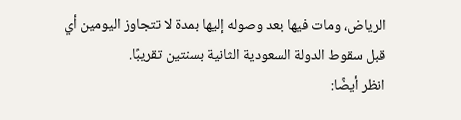الرياض، ومات فيها بعد وصوله إليها بمدة لا تتجاوز اليومين أي قبل سقوط الدولة السعودية الثانية بسنتين تقريبًا.
انظر أيضًا: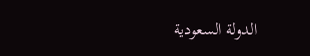الدولة السعودية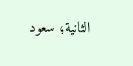الثانية؛ سعود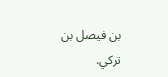بن فيصل بن تركي.